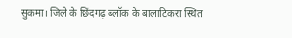सुकमा। जिले के छिंदगढ़ ब्लॉक के बालाटिकरा स्थित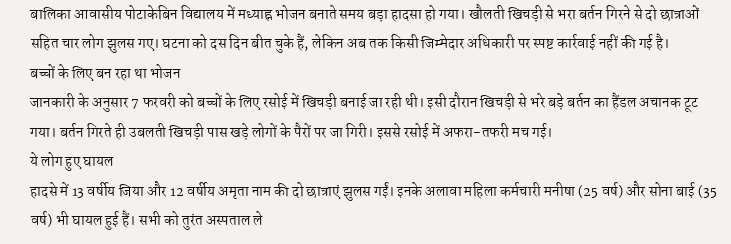बालिका आवासीय पोटाकेबिन विद्यालय में मध्याह्न भोजन बनाते समय बड़ा हादसा हो गया। खौलती खिचड़ी से भरा बर्तन गिरने से दो छात्राओं सहित चार लोग झुलस गए। घटना को दस दिन बीत चुके हैं, लेकिन अब तक किसी जिम्मेदार अधिकारी पर स्पष्ट कार्रवाई नहीं की गई है।
बच्चों के लिए बन रहा था भोजन
जानकारी के अनुसार 7 फरवरी को बच्चों के लिए रसोई में खिचड़ी बनाई जा रही थी। इसी दौरान खिचड़ी से भरे बड़े बर्तन का हैंडल अचानक टूट गया। बर्तन गिरते ही उबलती खिचड़ी पास खड़े लोगों के पैरों पर जा गिरी। इससे रसोई में अफरा-तफरी मच गई।
ये लोग हुए घायल
हादसे में 13 वर्षीय जिया और 12 वर्षीय अमृता नाम की दो छात्राएं झुलस गईं। इनके अलावा महिला कर्मचारी मनीषा (25 वर्ष) और सोना बाई (35 वर्ष) भी घायल हुई हैं। सभी को तुरंत अस्पताल ले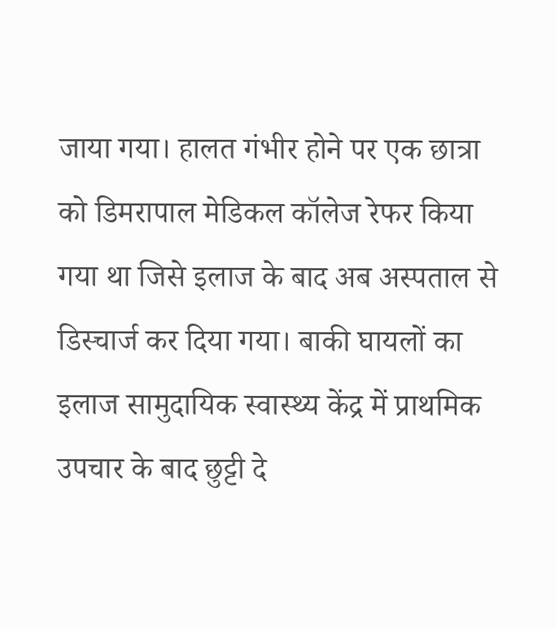जाया गया। हालत गंभीर होने पर एक छात्रा को डिमरापाल मेडिकल कॉलेज रेफर किया गया था जिसे इलाज के बाद अब अस्पताल से डिस्चार्ज कर दिया गया। बाकी घायलों का इलाज सामुदायिक स्वास्थ्य केंद्र में प्राथमिक उपचार के बाद छुट्टी दे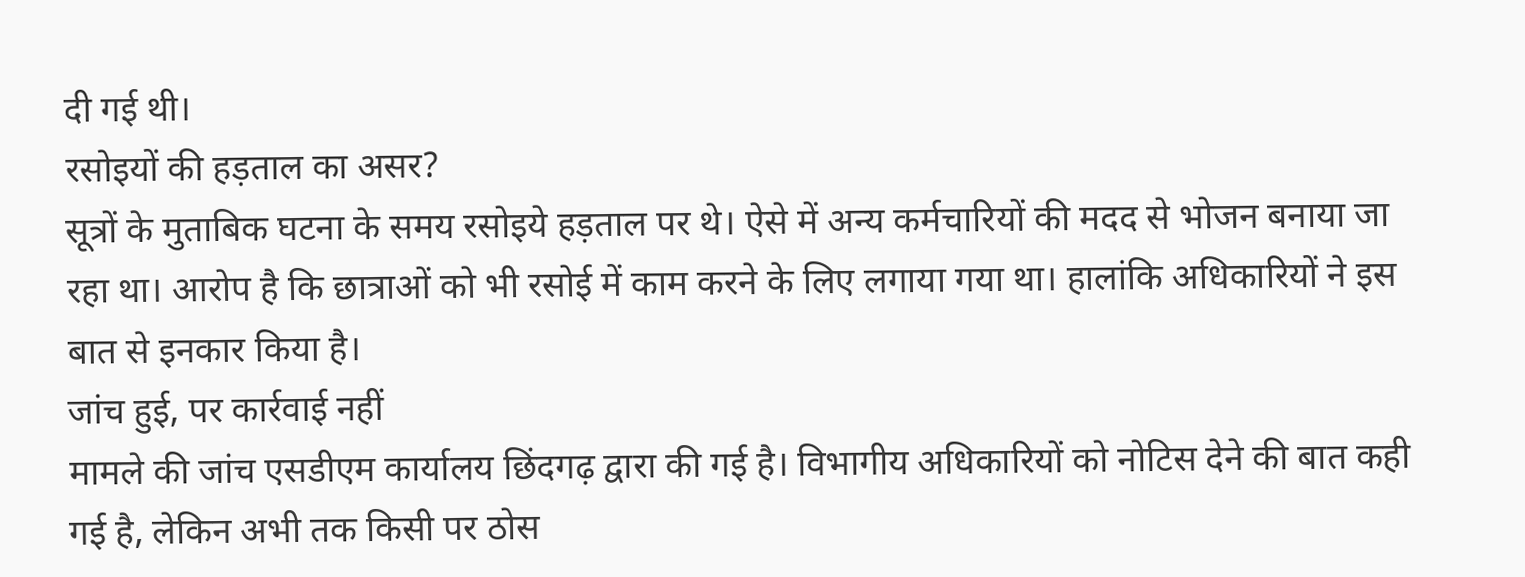दी गई थी।
रसोइयों की हड़ताल का असर?
सूत्रों के मुताबिक घटना के समय रसोइये हड़ताल पर थे। ऐसे में अन्य कर्मचारियों की मदद से भोजन बनाया जा रहा था। आरोप है कि छात्राओं को भी रसोई में काम करने के लिए लगाया गया था। हालांकि अधिकारियों ने इस बात से इनकार किया है।
जांच हुई, पर कार्रवाई नहीं
मामले की जांच एसडीएम कार्यालय छिंदगढ़ द्वारा की गई है। विभागीय अधिकारियों को नोटिस देने की बात कही गई है, लेकिन अभी तक किसी पर ठोस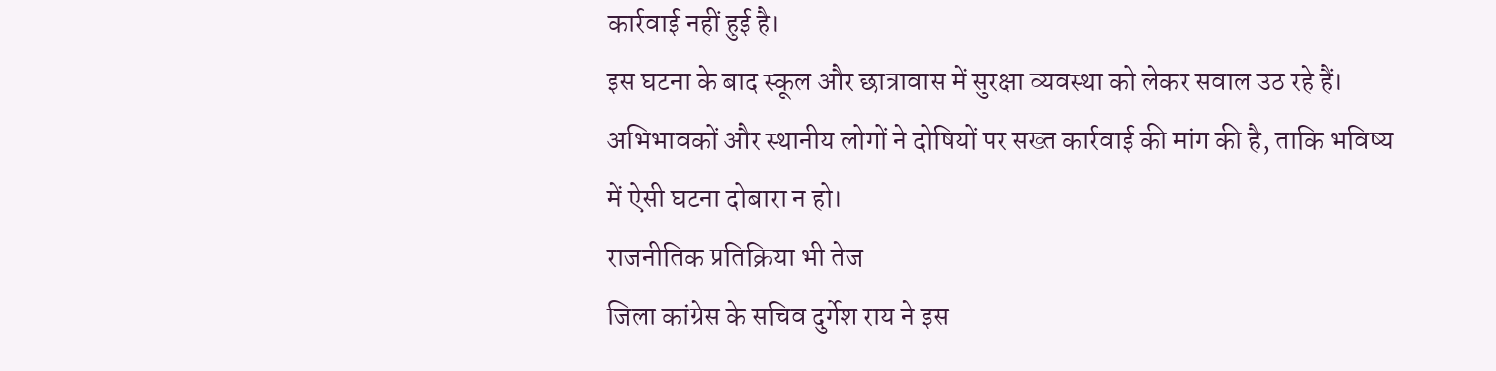कार्रवाई नहीं हुई है।
इस घटना के बाद स्कूल और छात्रावास में सुरक्षा व्यवस्था को लेकर सवाल उठ रहे हैं। अभिभावकों और स्थानीय लोगों ने दोषियों पर सख्त कार्रवाई की मांग की है, ताकि भविष्य में ऐसी घटना दोबारा न हो।
राजनीतिक प्रतिक्रिया भी तेज
जिला कांग्रेस के सचिव दुर्गेश राय ने इस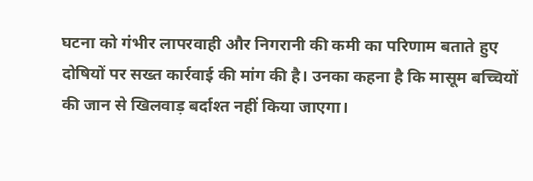घटना को गंभीर लापरवाही और निगरानी की कमी का परिणाम बताते हुए दोषियों पर सख्त कार्रवाई की मांग की है। उनका कहना है कि मासूम बच्चियों की जान से खिलवाड़ बर्दाश्त नहीं किया जाएगा।